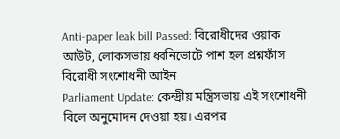Anti-paper leak bill Passed: বিরোধীদের ওয়াক আউট, লোকসভায় ধ্বনিভোটে পাশ হল প্রশ্নফাঁস বিরোধী সংশোধনী আইন
Parliament Update: কেন্দ্রীয় মন্ত্রিসভায় এই সংশোধনী বিলে অনুমোদন দেওয়া হয়। এরপর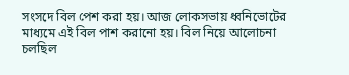সংসদে বিল পেশ করা হয়। আজ লোকসভায় ধ্বনিভোটের মাধ্যমে এই বিল পাশ করানো হয়। বিল নিয়ে আলোচনা চলছিল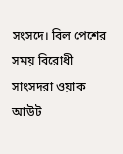সংসদে। বিল পেশের সময় বিরোধী সাংসদরা ওয়াক আউট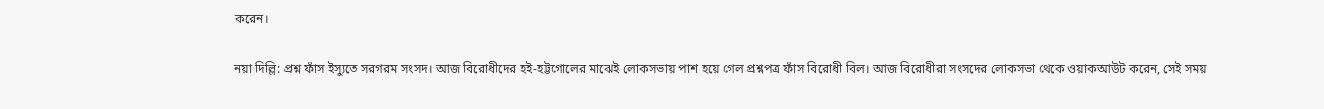করেন।

নয়া দিল্লি: প্রশ্ন ফাঁস ইস্যুতে সরগরম সংসদ। আজ বিরোধীদের হই-হট্টগোলের মাঝেই লোকসভায় পাশ হয়ে গেল প্রশ্নপত্র ফাঁস বিরোধী বিল। আজ বিরোধীরা সংসদের লোকসভা থেকে ওয়াকআউট করেন, সেই সময়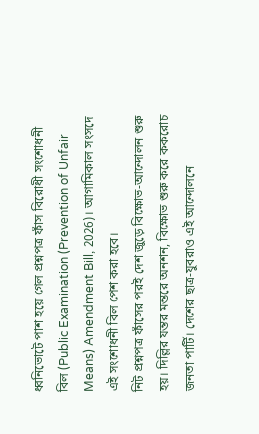ধ্বনিভোটে পাশ হয়ে গেল প্রশ্নপত্র ফাঁস বিরোধী সংশোধনী বিল (Public Examination (Prevention of Unfair Means) Amendment Bill, 2026)। আগামিকাল সংসদে এই সংশোধনী বিল পেশ করা হবে।
নিট প্রশ্নপত্র ফাঁসের পরই দেশ জুড়ে বিক্ষোভ-আন্দোলন শুরু হয়। দিল্লির যন্তর মন্তরে অনশন, বিক্ষোভ শুরু করে ককরোচ জনতা পার্টি। দেশের ছাত্র-যুবরাও এই আন্দোলনে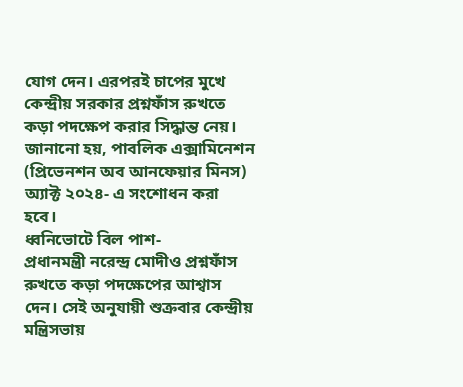যোগ দেন। এরপরই চাপের মুখে কেন্দ্রীয় সরকার প্রশ্নফাঁস রুখতে কড়া পদক্ষেপ করার সিদ্ধান্ত নেয়। জানানো হয়, পাবলিক এক্সামিনেশন (প্রিভেনশন অব আনফেয়ার মিনস) অ্যাক্ট ২০২৪- এ সংশোধন করা হবে।
ধ্বনিভোটে বিল পাশ-
প্রধানমন্ত্রী নরেন্দ্র মোদীও প্রশ্নফাঁস রুখতে কড়া পদক্ষেপের আশ্বাস দেন। সেই অনুযায়ী শুক্রবার কেন্দ্রীয় মন্ত্রিসভায়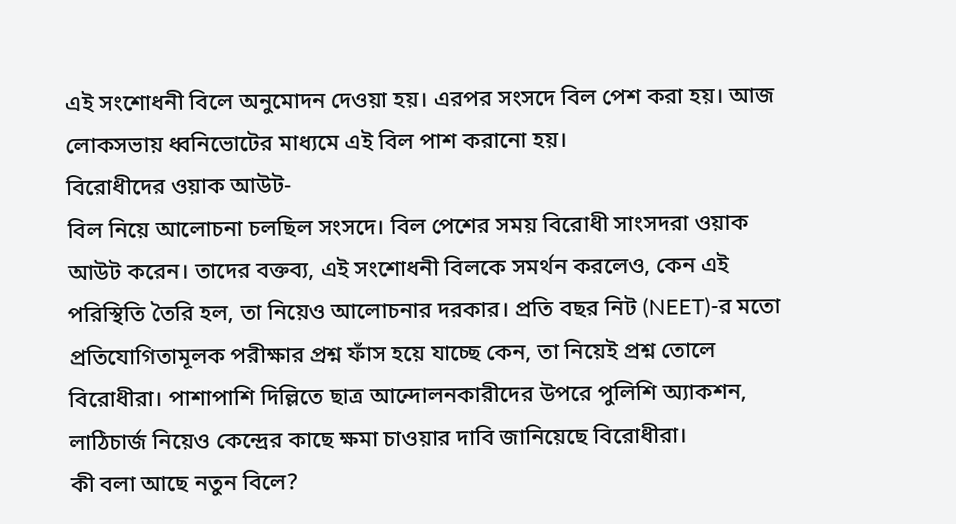এই সংশোধনী বিলে অনুমোদন দেওয়া হয়। এরপর সংসদে বিল পেশ করা হয়। আজ লোকসভায় ধ্বনিভোটের মাধ্যমে এই বিল পাশ করানো হয়।
বিরোধীদের ওয়াক আউট-
বিল নিয়ে আলোচনা চলছিল সংসদে। বিল পেশের সময় বিরোধী সাংসদরা ওয়াক আউট করেন। তাদের বক্তব্য, এই সংশোধনী বিলকে সমর্থন করলেও, কেন এই পরিস্থিতি তৈরি হল, তা নিয়েও আলোচনার দরকার। প্রতি বছর নিট (NEET)-র মতো প্রতিযোগিতামূলক পরীক্ষার প্রশ্ন ফাঁস হয়ে যাচ্ছে কেন, তা নিয়েই প্রশ্ন তোলে বিরোধীরা। পাশাপাশি দিল্লিতে ছাত্র আন্দোলনকারীদের উপরে পুলিশি অ্যাকশন, লাঠিচার্জ নিয়েও কেন্দ্রের কাছে ক্ষমা চাওয়ার দাবি জানিয়েছে বিরোধীরা।
কী বলা আছে নতুন বিলে?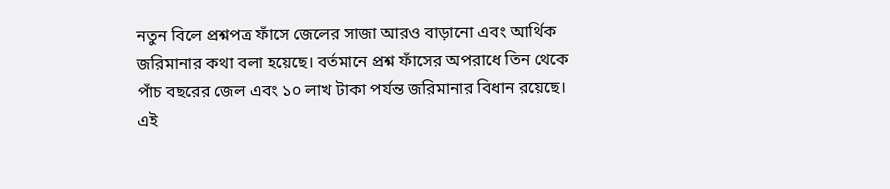নতুন বিলে প্রশ্নপত্র ফাঁসে জেলের সাজা আরও বাড়ানো এবং আর্থিক জরিমানার কথা বলা হয়েছে। বর্তমানে প্রশ্ন ফাঁসের অপরাধে তিন থেকে পাঁচ বছরের জেল এবং ১০ লাখ টাকা পর্যন্ত জরিমানার বিধান রয়েছে।
এই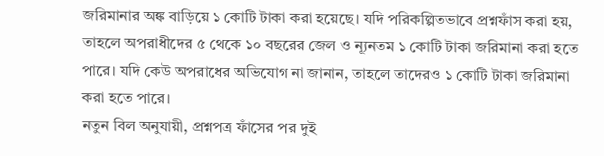জরিমানার অঙ্ক বাড়িয়ে ১ কোটি টাকা করা হয়েছে। যদি পরিকল্পিতভাবে প্রশ্নফাঁস করা হয়, তাহলে অপরাধীদের ৫ থেকে ১০ বছরের জেল ও ন্যূনতম ১ কোটি টাকা জরিমানা করা হতে পারে। যদি কেউ অপরাধের অভিযোগ না জানান, তাহলে তাদেরও ১ কোটি টাকা জরিমানা করা হতে পারে।
নতুন বিল অনুযায়ী, প্রশ্নপত্র ফাঁসের পর দুই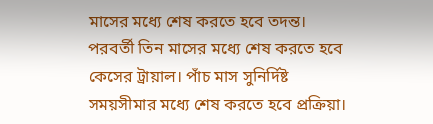মাসের মধ্যে শেষ করতে হবে তদন্ত। পরবর্তী তিন মাসের মধ্যে শেষ করতে হবে কেসের ট্রায়াল। পাঁচ মাস সুনির্দিষ্ট সময়সীমার মধ্যে শেষ করতে হবে প্রক্রিয়া।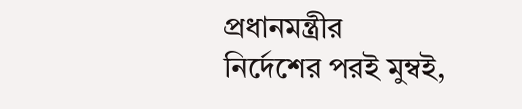প্রধানমন্ত্রীর নির্দেশের পরই মুম্বই,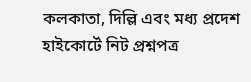কলকাতা, দিল্লি এবং মধ্য প্রদেশ হাইকোর্টে নিট প্রশ্নপত্র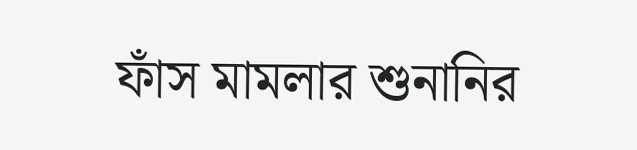ফাঁস মামলার শুনানির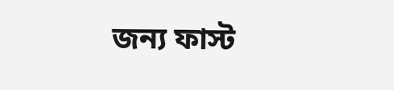জন্য ফাস্ট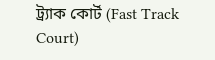ট্র্যাক কোর্ট (Fast Track Court)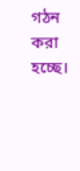গঠন করা হচ্ছে।